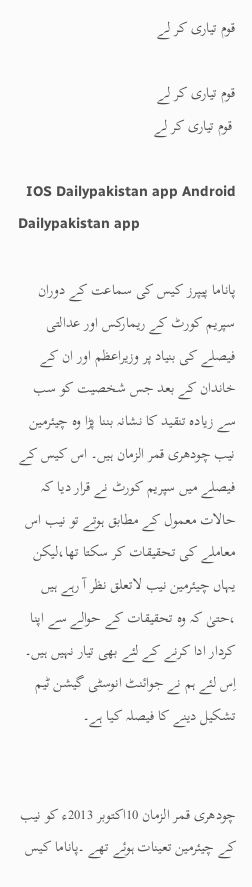قوم تیاری کر لے

قوم تیاری کر لے
 قوم تیاری کر لے

  IOS Dailypakistan app Android Dailypakistan app

پاناما پیپرز کیس کی سماعت کے دوران سپریم کورٹ کے ریمارکس اور عدالتی فیصلے کی بنیاد پر وزیراعظم اور ان کے خاندان کے بعد جس شخصیت کو سب سے زیادہ تنقید کا نشانہ بننا پڑا وہ چیئرمین نیب چودھری قمر الزمان ہیں۔ اس کیس کے فیصلے میں سپریم کورٹ نے قرار دیا کہ حالات معمول کے مطابق ہوتے تو نیب اس معاملے کی تحقیقات کر سکتا تھا،لیکن یہاں چیئرمین نیب لاتعلق نظر آ رہے ہیں ،حتیٰ کہ وہ تحقیقات کے حوالے سے اپنا کردار ادا کرنے کے لئے بھی تیار نہیں ہیں۔ اِس لئے ہم نے جوائنٹ انوسٹی گیشن ٹیم تشکیل دینے کا فیصلہ کیا ہے۔


چودھری قمر الزمان 10اکتوبر 2013ء کو نیب کے چیئرمین تعینات ہوئے تھے ۔پاناما کیس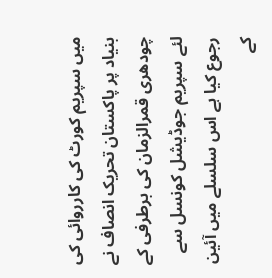میں سپریم کورٹ کی کارروائی کی بنیاد پر پاکستان تحریک انصاف نے چودھری قمرالزمان کی برطرفی کے لئے سپریم جوڈیشل کونسل سے رجوع کیا ہے اس سلسلے میں آئین کے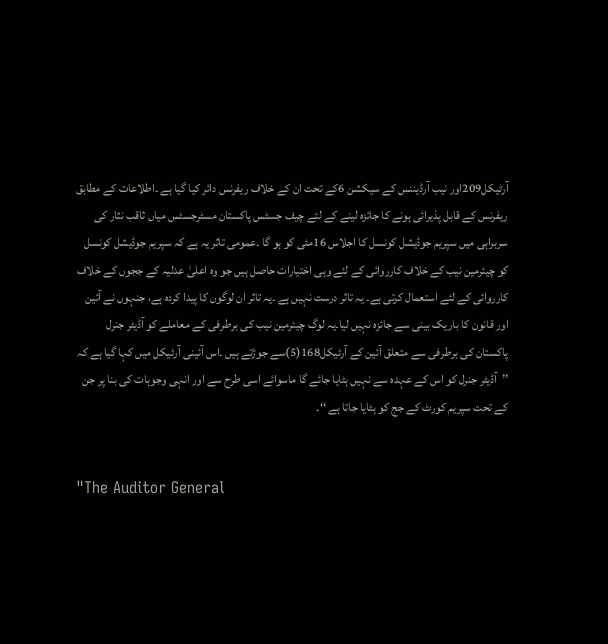آرٹیکل209اور نیب آرڈیننس کے سیکشن 6کے تحت ان کے خلاف ریفرنس دائر کیا گیا ہے ۔اطلاعات کے مطابق ریفرنس کے قابل پذیرائی ہونے کا جائزہ لینے کے لئے چیف جسٹس پاکستان مسٹرجسٹس میاں ثاقب نثار کی سربراہی میں سپریم جوڈیشل کونسل کا اجلاس 16مئی کو ہو گا ۔عمومی تاثر یہ ہے کہ سپریم جوڈیشل کونسل کو چیئرمین نیب کے خلاف کارروائی کے لئے وہی اختیارات حاصل ہیں جو وہ اعلیٰ عدلیہ کے ججوں کے خلاف کارروائی کے لئے استعمال کرتی ہے۔ یہ تاثر درست نہیں ہے ۔یہ تاثر ان لوگوں کا پیدا کردہ ہے، جنہوں نے آئین اور قانون کا باریک بینی سے جائزہ نہیں لیا۔یہ لوگ چیئرمین نیب کی برطرفی کے معاملے کو آڈیٹر جنرل پاکستان کی برطرفی سے متعلق آئین کے آرٹیکل168(5)سے جوڑتے ہیں ۔اس آئینی آرٹیکل میں کہا گیا ہے کہ ’’آڈیٹر جنرل کو اس کے عہدہ سے نہیں ہٹایا جائے گا ماسوائے اسی طرح سے اور انہی وجوہات کی بنا پر جن کے تحت سپریم کورٹ کے جج کو ہٹایا جاتا ہے ‘‘۔


"The Auditor General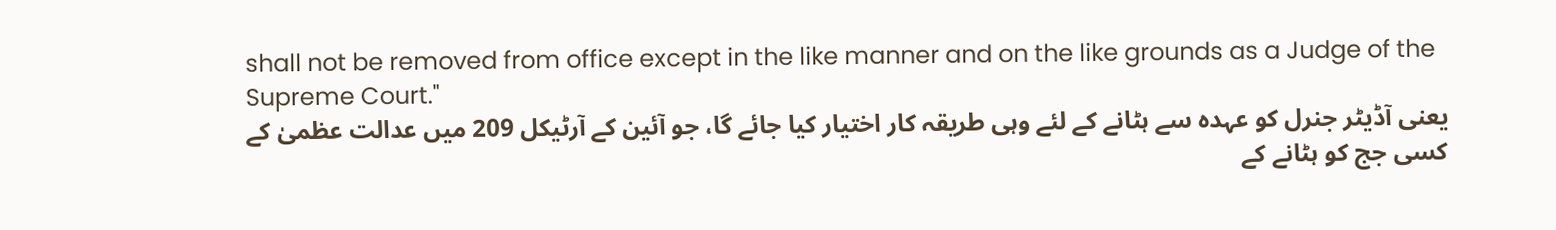shall not be removed from office except in the like manner and on the like grounds as a Judge of the Supreme Court."
یعنی آڈیٹر جنرل کو عہدہ سے ہٹانے کے لئے وہی طریقہ کار اختیار کیا جائے گا، جو آئین کے آرٹیکل 209 میں عدالت عظمیٰ کے کسی جج کو ہٹانے کے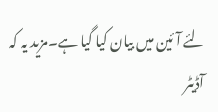لئے آئین میں بیان کیا گیا ہے۔مزید یہ کہ آڈیٹر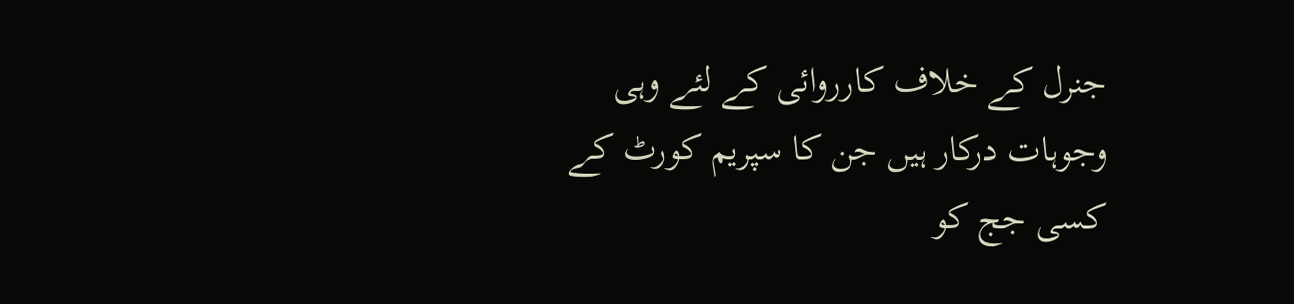جنرل کے خلاف کارروائی کے لئے وہی وجوہات درکار ہیں جن کا سپریم کورٹ کے کسی جج کو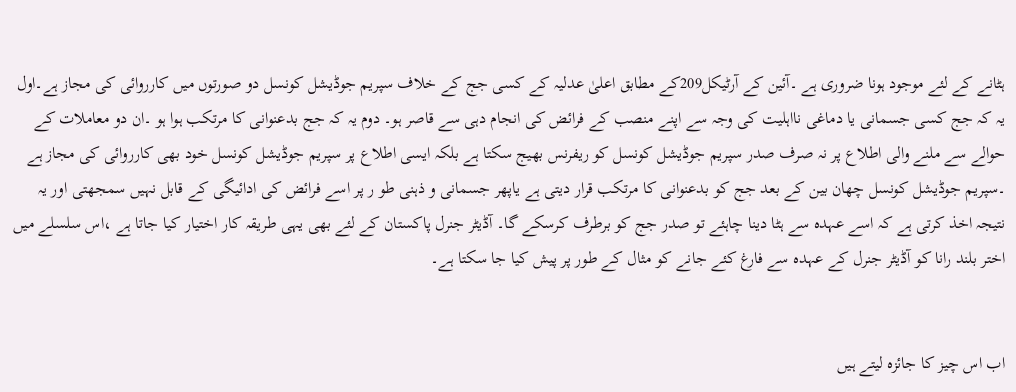ہٹانے کے لئے موجود ہونا ضروری ہے ۔آئین کے آرٹیکل209کے مطابق اعلیٰ عدلیہ کے کسی جج کے خلاف سپریم جوڈیشل کونسل دو صورتوں میں کارروائی کی مجاز ہے۔اول یہ کہ جج کسی جسمانی یا دماغی نااہلیت کی وجہ سے اپنے منصب کے فرائض کی انجام دہی سے قاصر ہو۔ دوم یہ کہ جج بدعنوانی کا مرتکب ہوا ہو ۔ان دو معاملات کے حوالے سے ملنے والی اطلاع پر نہ صرف صدر سپریم جوڈیشل کونسل کو ریفرنس بھیج سکتا ہے بلکہ ایسی اطلاع پر سپریم جوڈیشل کونسل خود بھی کارروائی کی مجاز ہے ۔سپریم جوڈیشل کونسل چھان بین کے بعد جج کو بدعنوانی کا مرتکب قرار دیتی ہے یاپھر جسمانی و ذہنی طو ر پر اسے فرائض کی ادائیگی کے قابل نہیں سمجھتی اور یہ نتیجہ اخذ کرتی ہے کہ اسے عہدہ سے ہٹا دینا چاہئے تو صدر جج کو برطرف کرسکے گا۔ آڈیٹر جنرل پاکستان کے لئے بھی یہی طریقہ کار اختیار کیا جاتا ہے ،اس سلسلے میں اختر بلند رانا کو آڈیٹر جنرل کے عہدہ سے فارغ کئے جانے کو مثال کے طور پر پیش کیا جا سکتا ہے۔


اب اس چیز کا جائزہ لیتے ہیں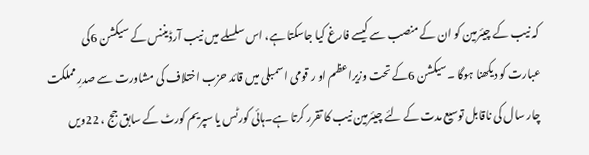کہ نیب کے چیئرمین کو ان کے منصب سے کیسے فارغ کیا جاسکتا ہے، اس سلسلے میں نیب آرڈیننس کے سیکشن 6کی عبارت کو دیکھنا ہوگا ۔سیکشن 6کے تحت وزیراعظم او ر قومی اسمبلی میں قائد حزب اختلاف کی مشاورت سے صدرِ مملکت چار سال کی ناقابل توسیع مدت کے لئے چیئرمین نیب کا تقرر کرتا ہے۔ہائی کورٹس یا سپریم کورٹ کے سابق جج ، 22ویں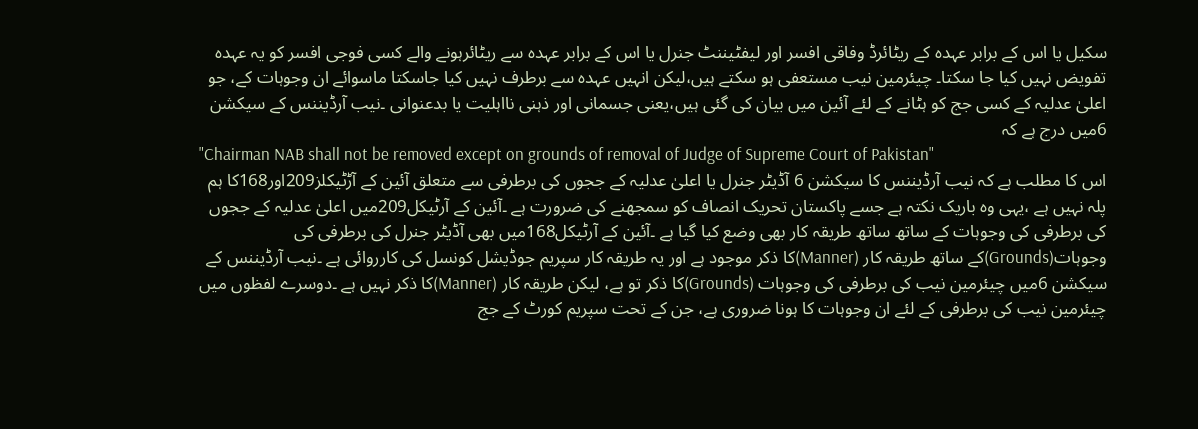سکیل یا اس کے برابر عہدہ کے ریٹائرڈ وفاقی افسر اور لیفٹیننٹ جنرل یا اس کے برابر عہدہ سے ریٹائرہونے والے کسی فوجی افسر کو یہ عہدہ تفویض نہیں کیا جا سکتا۔ چیئرمین نیب مستعفی ہو سکتے ہیں،لیکن انہیں عہدہ سے برطرف نہیں کیا جاسکتا ماسوائے ان وجوہات کے، جو اعلیٰ عدلیہ کے کسی جج کو ہٹانے کے لئے آئین میں بیان کی گئی ہیں،یعنی جسمانی اور ذہنی نااہلیت یا بدعنوانی ۔نیب آرڈیننس کے سیکشن 6میں درج ہے کہ
"Chairman NAB shall not be removed except on grounds of removal of Judge of Supreme Court of Pakistan"
اس کا مطلب ہے کہ نیب آرڈیننس کا سیکشن 6 آڈیٹر جنرل یا اعلیٰ عدلیہ کے ججوں کی برطرفی سے متعلق آئین کے آڑٹیکلز209اور168کا ہم پلہ نہیں ہے ،یہی وہ باریک نکتہ ہے جسے پاکستان تحریک انصاف کو سمجھنے کی ضرورت ہے ۔آئین کے آرٹیکل209میں اعلیٰ عدلیہ کے ججوں کی برطرفی کی وجوہات کے ساتھ ساتھ طریقہ کار بھی وضع کیا گیا ہے ۔آئین کے آرٹیکل168میں بھی آڈیٹر جنرل کی برطرفی کی وجوہات(Grounds)کے ساتھ طریقہ کار (Manner)کا ذکر موجود ہے اور یہ طریقہ کار سپریم جوڈیشل کونسل کی کارروائی ہے ۔نیب آرڈیننس کے سیکشن 6میں چیئرمین نیب کی برطرفی کی وجوہات (Grounds)کا ذکر تو ہے، لیکن طریقہ کار (Manner)کا ذکر نہیں ہے ۔دوسرے لفظوں میں چیئرمین نیب کی برطرفی کے لئے ان وجوہات کا ہونا ضروری ہے، جن کے تحت سپریم کورٹ کے جج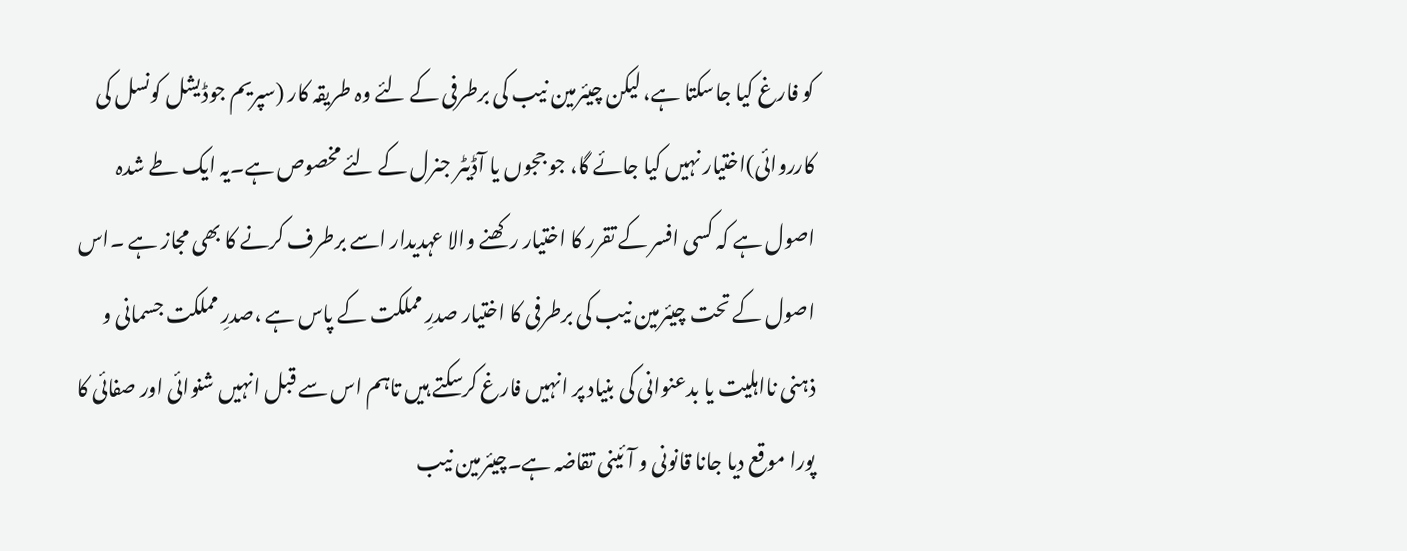کو فارغ کیا جاسکتا ہے، لیکن چیئرمین نیب کی برطرفی کے لئے وہ طریقہ کار (سپریم جوڈیشل کونسل کی کارروائی)اختیار نہیں کیا جائے گا، جو ججوں یا آڈیٹر جنرل کے لئے مخصوص ہے۔یہ ایک طے شدہ اصول ہے کہ کسی افسر کے تقرر کا اختیار رکھنے والا عہدیدار اسے برطرف کرنے کا بھی مجاز ہے ۔اس اصول کے تحت چیئرمین نیب کی برطرفی کا اختیار صدرِ مملکت کے پاس ہے ،صدرِ مملکت جسمانی و ذہنی نااہلیت یا بدعنوانی کی بنیاد پر انہیں فارغ کرسکتے ہیں تاہم اس سے قبل انہیں شنوائی اور صفائی کا پورا موقع دیا جانا قانونی و آئینی تقاضہ ہے۔چیئرمین نیب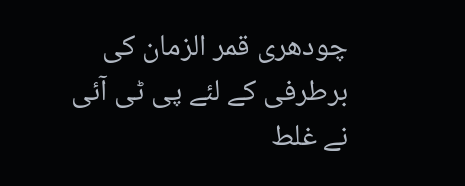چودھری قمر الزمان کی برطرفی کے لئے پی ٹی آئی نے غلط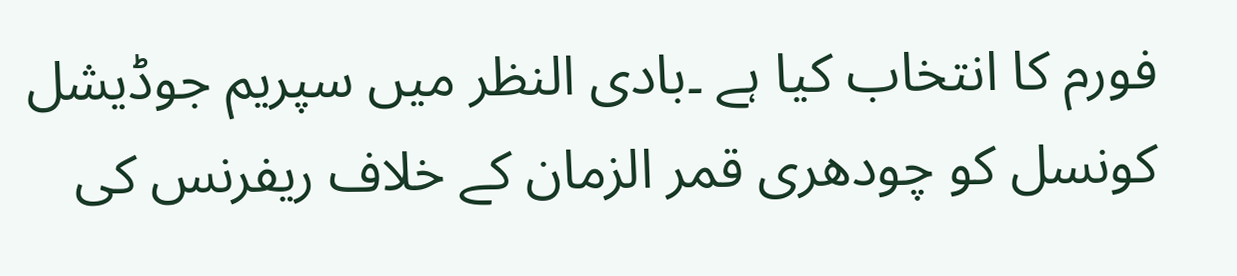فورم کا انتخاب کیا ہے ۔بادی النظر میں سپریم جوڈیشل کونسل کو چودھری قمر الزمان کے خلاف ریفرنس کی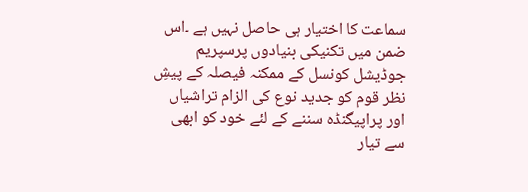سماعت کا اختیار ہی حاصل نہیں ہے ۔اس ضمن میں تکنیکی بنیادوں پرسپریم جوڈیشل کونسل کے ممکنہ فیصلہ کے پیشِ نظر قوم کو جدید نوع کی الزام تراشیاں اور پراپیگنڈہ سننے کے لئے خود کو ابھی سے تیار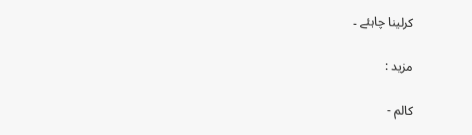کرلینا چاہئے ۔

مزید :

کالم -